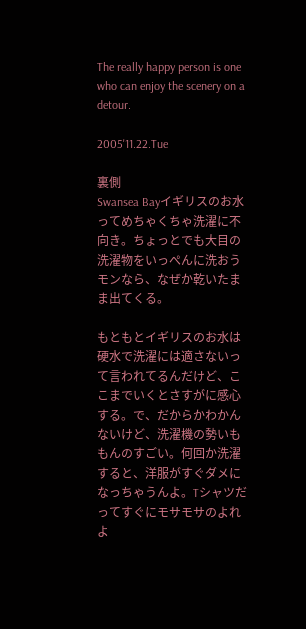The really happy person is one who can enjoy the scenery on a detour.

2005'11.22.Tue

裏側
Swansea Bayイギリスのお水ってめちゃくちゃ洗濯に不向き。ちょっとでも大目の洗濯物をいっぺんに洗おうモンなら、なぜか乾いたまま出てくる。

もともとイギリスのお水は硬水で洗濯には適さないって言われてるんだけど、ここまでいくとさすがに感心する。で、だからかわかんないけど、洗濯機の勢いももんのすごい。何回か洗濯すると、洋服がすぐダメになっちゃうんよ。Tシャツだってすぐにモサモサのよれよ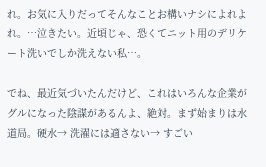れ。お気に入りだってそんなことお構いナシによれよれ。…泣きたい。近頃じゃ、恐くてニット用のデリケート洗いでしか洗えない私…。

でね、最近気づいたんだけど、これはいろんな企業がグルになった陰謀があるんよ、絶対。まず始まりは水道局。硬水→ 洗濯には適さない→ すごい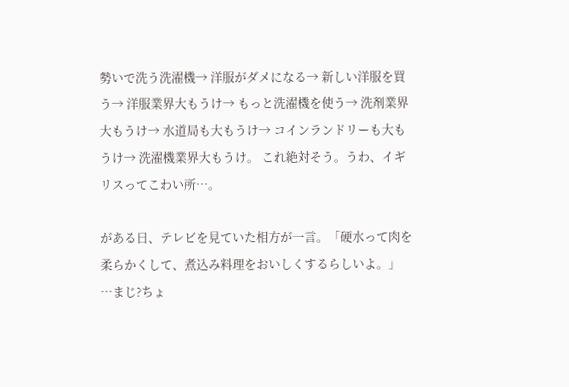勢いで洗う洗濯機→ 洋服がダメになる→ 新しい洋服を買う→ 洋服業界大もうけ→ もっと洗濯機を使う→ 洗剤業界大もうけ→ 水道局も大もうけ→ コインランドリーも大もうけ→ 洗濯機業界大もうけ。 これ絶対そう。うわ、イギリスってこわい所…。

がある日、テレビを見ていた相方が一言。「硬水って肉を柔らかくして、煮込み料理をおいしくするらしいよ。」 …まじ?ちょ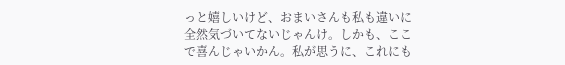っと嬉しいけど、おまいさんも私も違いに全然気づいてないじゃんけ。しかも、ここで喜んじゃいかん。私が思うに、これにも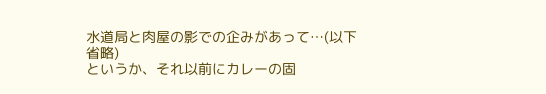水道局と肉屋の影での企みがあって…(以下省略)
というか、それ以前にカレーの固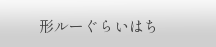形ルーぐらいはち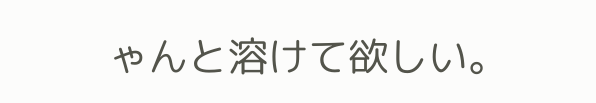ゃんと溶けて欲しい。